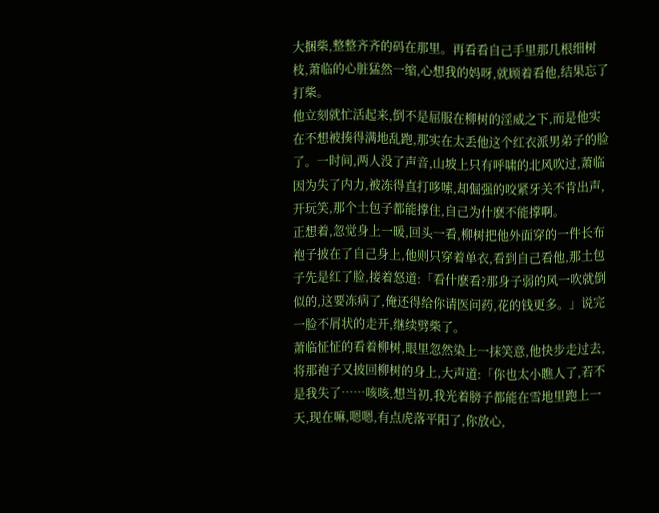大捆柴,整整齐齐的码在那里。再看看自己手里那几根细树枝,萧临的心脏猛然一缩,心想我的妈呀,就顾着看他,结果忘了打柴。
他立刻就忙活起来,倒不是屈服在柳树的淫威之下,而是他实在不想被揍得满地乱跑,那实在太丢他这个红衣派男弟子的脸了。一时间,两人没了声音,山坡上只有呼啸的北风吹过,萧临因为失了内力,被冻得直打哆嗦,却倔强的咬紧牙关不肯出声,开玩笑,那个土包子都能撑住,自己为什麽不能撑啊。
正想着,忽觉身上一暖,回头一看,柳树把他外面穿的一件长布袍子披在了自己身上,他则只穿着单衣,看到自己看他,那土包子先是红了脸,接着怒道:「看什麽看?那身子弱的风一吹就倒似的,这要冻病了,俺还得给你请医问药,花的钱更多。」说完一脸不屑状的走开,继续劈柴了。
萧临怔怔的看着柳树,眼里忽然染上一抹笑意,他快步走过去,将那袍子又披回柳树的身上,大声道:「你也太小瞧人了,若不是我失了……咳咳,想当初,我光着膀子都能在雪地里跑上一天,现在嘛,嗯嗯,有点虎落平阳了,你放心,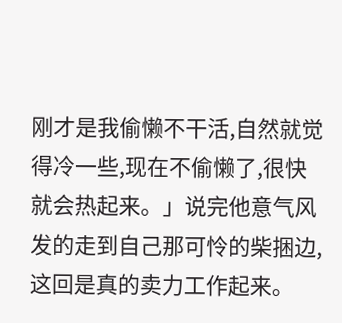刚才是我偷懒不干活,自然就觉得冷一些,现在不偷懒了,很快就会热起来。」说完他意气风发的走到自己那可怜的柴捆边,这回是真的卖力工作起来。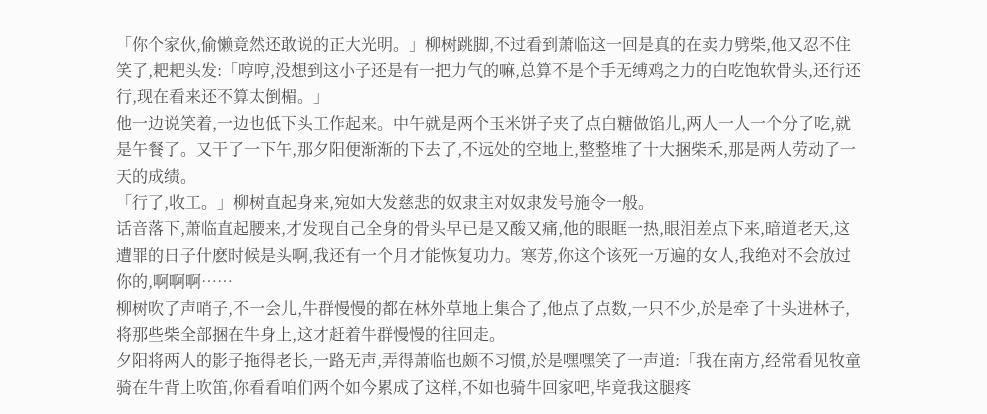「你个家伙,偷懒竟然还敢说的正大光明。」柳树跳脚,不过看到萧临这一回是真的在卖力劈柴,他又忍不住笑了,耙耙头发:「哼哼,没想到这小子还是有一把力气的嘛,总算不是个手无缚鸡之力的白吃饱软骨头,还行还行,现在看来还不算太倒楣。」
他一边说笑着,一边也低下头工作起来。中午就是两个玉米饼子夹了点白糖做馅儿,两人一人一个分了吃,就是午餐了。又干了一下午,那夕阳便渐渐的下去了,不远处的空地上,整整堆了十大捆柴禾,那是两人劳动了一天的成绩。
「行了,收工。」柳树直起身来,宛如大发慈悲的奴隶主对奴隶发号施令一般。
话音落下,萧临直起腰来,才发现自己全身的骨头早已是又酸又痛,他的眼眶一热,眼泪差点下来,暗道老天,这遭罪的日子什麽时候是头啊,我还有一个月才能恢复功力。寒芳,你这个该死一万遍的女人,我绝对不会放过你的,啊啊啊……
柳树吹了声哨子,不一会儿,牛群慢慢的都在林外草地上集合了,他点了点数,一只不少,於是牵了十头进林子,将那些柴全部捆在牛身上,这才赶着牛群慢慢的往回走。
夕阳将两人的影子拖得老长,一路无声,弄得萧临也颇不习惯,於是嘿嘿笑了一声道:「我在南方,经常看见牧童骑在牛背上吹笛,你看看咱们两个如今累成了这样,不如也骑牛回家吧,毕竟我这腿疼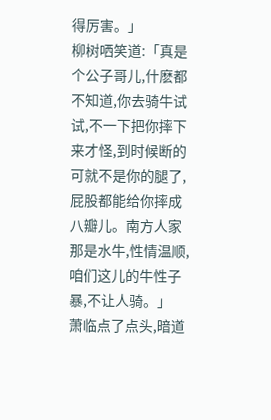得厉害。」
柳树哂笑道:「真是个公子哥儿,什麽都不知道,你去骑牛试试,不一下把你摔下来才怪,到时候断的可就不是你的腿了,屁股都能给你摔成八瓣儿。南方人家那是水牛,性情温顺,咱们这儿的牛性子暴,不让人骑。」
萧临点了点头,暗道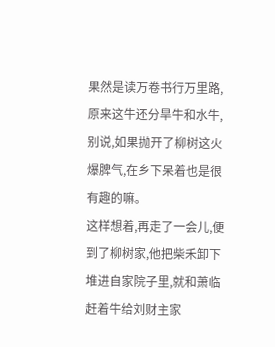果然是读万卷书行万里路,原来这牛还分旱牛和水牛,别说,如果抛开了柳树这火爆脾气,在乡下呆着也是很有趣的嘛。
这样想着,再走了一会儿,便到了柳树家,他把柴禾卸下堆进自家院子里,就和萧临赶着牛给刘财主家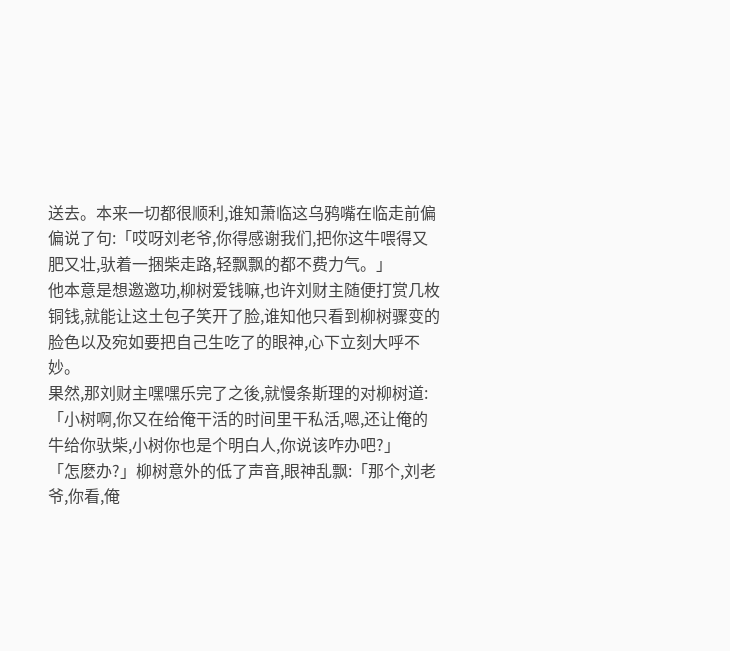送去。本来一切都很顺利,谁知萧临这乌鸦嘴在临走前偏偏说了句:「哎呀刘老爷,你得感谢我们,把你这牛喂得又肥又壮,驮着一捆柴走路,轻飘飘的都不费力气。」
他本意是想邀邀功,柳树爱钱嘛,也许刘财主随便打赏几枚铜钱,就能让这土包子笑开了脸,谁知他只看到柳树骤变的脸色以及宛如要把自己生吃了的眼神,心下立刻大呼不妙。
果然,那刘财主嘿嘿乐完了之後,就慢条斯理的对柳树道:「小树啊,你又在给俺干活的时间里干私活,嗯,还让俺的牛给你驮柴,小树你也是个明白人,你说该咋办吧?」
「怎麽办?」柳树意外的低了声音,眼神乱飘:「那个,刘老爷,你看,俺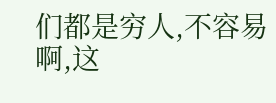们都是穷人,不容易啊,这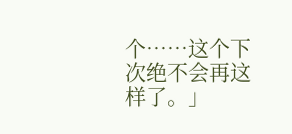个……这个下次绝不会再这样了。」